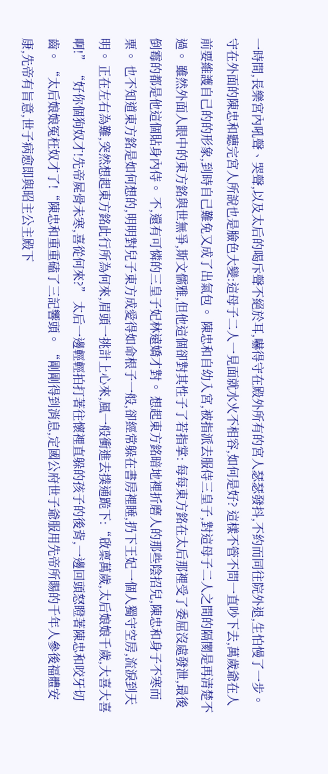一時間,長樂宮內吼聲、哭聲,以及太后的喝斥聲不絕於耳,嚇得守在殿外所有的宮人瑟瑟發抖,不約而同往院外退,生怕慢了一步。 守在外面的陳忠和聽完宮人所說也是臉色大變:這母子二人一見面就水火不相容,如何是好? 這樣不管不問一直吵下去,萬歲爺在人前要維護自己的的形象,到時自己難免又成了出氣包。 陳忠和自幼入宮,被指派去服侍三皇子,對這母子二人之間的隔閡是再清楚不過。 雖然外面人眼中的東方銘與世無爭,斯文儒雅,但他這個卻對其性子了若指掌: 每每東方銘在太后那裡受了委屈沒處發泄,最後倒霉的都是他這個貼身內侍。 不,還有可憐的三皇子妃林遠嬌才對。 想起東方銘暗地裡折磨人的那些陰招兒,陳忠和身子不寒而栗。 也不知道東方銘是如何想的,明明對兒子東方成愛得如命根子一般,卻經常躲在書房裡睡,扔下王妃一個人獨守空房,流淚到天明。 正在左右為難,突然想起東方銘此行所為何來,眉頭一挑計上心來,風一般衝進去撲通跪下:“啟稟萬歲,太后娘娘千歲,大喜大喜啊!” “好你個狗奴才!先帝屍骨未寒,喜從何來?” 太后一邊輕輕拍打著往懷裡直躲的孩子的後背,一邊回頭怒瞪著陳忠和咬牙切齒。 “太后娘娘冤枉奴才了!“陳忠和重重磕了三記響頭。 “剛剛得到消息,定國公府世子爺服用先帝所賜的千年人參後福體安康,先帝有旨意,世子病愈即與昭主公主殿下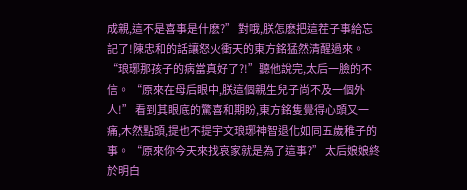成親,這不是喜事是什麽?” 對哦,朕怎麽把這茬子事給忘記了!陳忠和的話讓怒火衝天的東方銘猛然清醒過來。 “琅琊那孩子的病當真好了?!”聽他說完,太后一臉的不信。 “原來在母后眼中,朕這個親生兒子尚不及一個外人!” 看到其眼底的驚喜和期盼,東方銘隻覺得心頭又一痛,木然點頭,提也不提宇文琅琊神智退化如同五歲稚子的事。 “原來你今天來找哀家就是為了這事?” 太后娘娘終於明白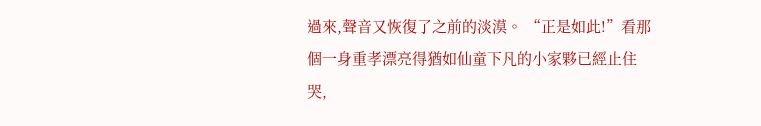過來,聲音又恢復了之前的淡漠。 “正是如此!”看那個一身重孝漂亮得猶如仙童下凡的小家夥已經止住哭,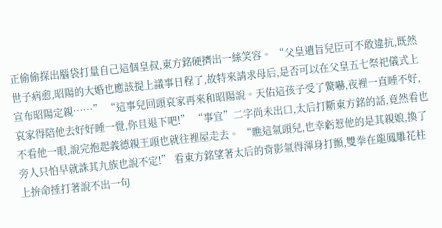正偷偷探出腦袋打量自己這個皇叔,東方銘硬擠出一絲笑容。 “父皇遺旨兒臣可不敢違抗,既然世子病愈,昭陽的大婚也應該提上議事日程了,故特來請求母后,是否可以在父皇五七祭祀儀式上宣布昭陽定親……” “這事兒回頭哀家再來和昭陽說。天佑這孩子受了驚嚇,夜裡一直睡不好,哀家得陪他去好好睡一覺,你且退下吧!” “事宜”二字尚未出口,太后打斷東方銘的話,竟然看也不看他一眼,說完抱起義德親王頭也就往裡屋走去。 “瞧這氣頭兒,也幸虧惹他的是其親娘,換了旁人只怕早就誅其九族也說不定!” 看東方銘望著太后的背影氣得渾身打顫,雙拳在龍鳳雕花柱上拚命捶打著說不出一句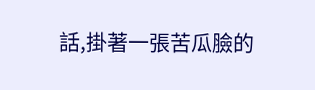話,掛著一張苦瓜臉的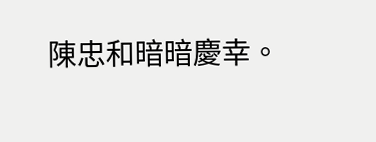陳忠和暗暗慶幸。